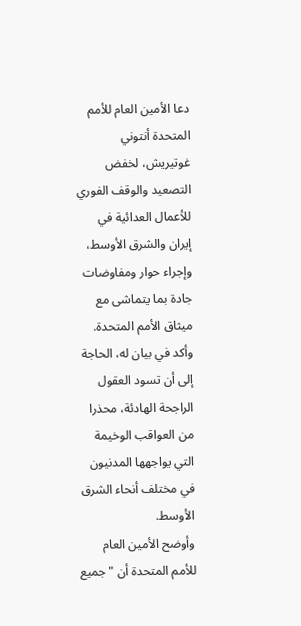دعا الأمين العام للأمم المتحدة أنتوني غوتيريش، لخفض التصعيد والوقف الفوري للأعمال العدائية في إيران والشرق الأوسط، وإجراء حوار ومفاوضات جادة بما يتماشى مع ميثاق الأمم المتحدة.
وأكد في بيان له، الحاجة إلى أن تسود العقول الراجحة الهادئة، محذرا من العواقب الوخيمة التي يواجهها المدنيون في مختلف أنحاء الشرق الأوسط.
وأوضح الأمين العام للأمم المتحدة أن "جميع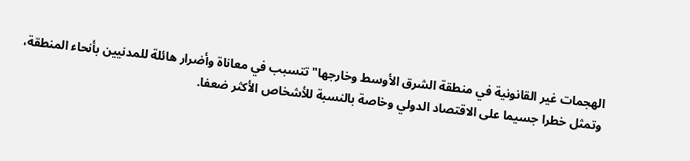الهجمات غير القانونية في منطقة الشرق الأوسط وخارجها" تتسبب في معاناة وأضرار هائلة للمدنيين بأنحاء المنطقة، وتمثل خطرا جسيما على الاقتصاد الدولي وخاصة بالنسبة للأشخاص الأكثر ضعفا.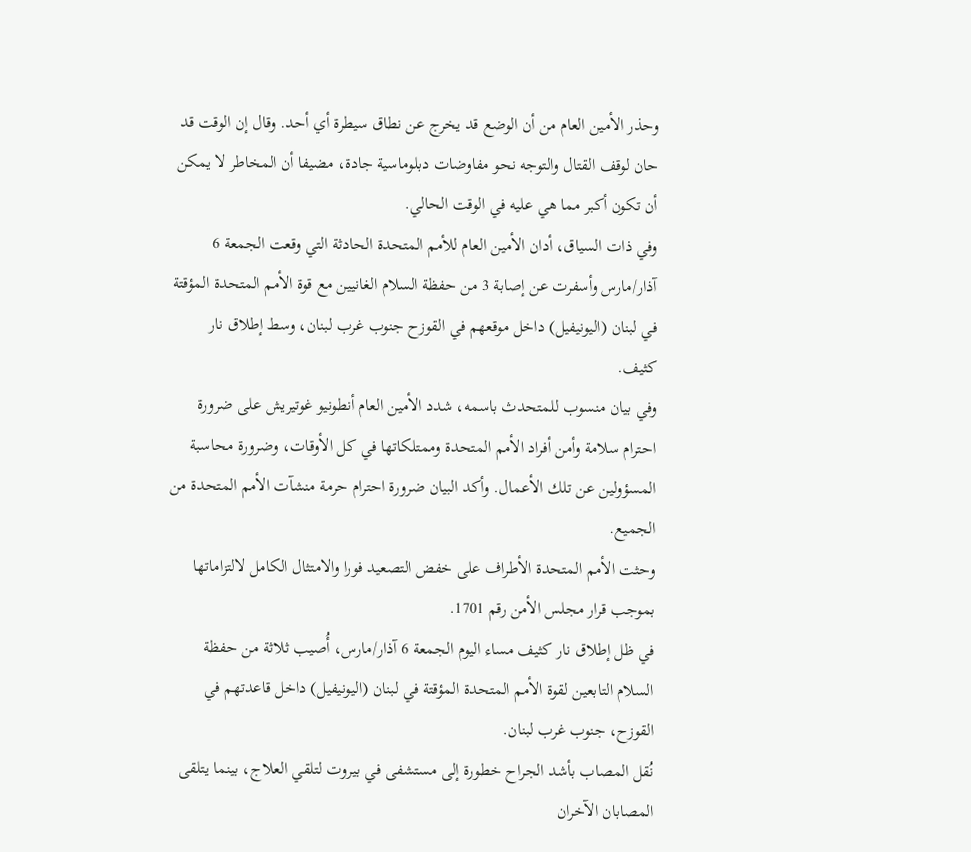وحذر الأمين العام من أن الوضع قد يخرج عن نطاق سيطرة أي أحد. وقال إن الوقت قد حان لوقف القتال والتوجه نحو مفاوضات دبلوماسية جادة، مضيفا أن المخاطر لا يمكن أن تكون أكبر مما هي عليه في الوقت الحالي.
وفي ذات السياق، أدان الأمين العام للأمم المتحدة الحادثة التي وقعت الجمعة 6 آذار/مارس وأسفرت عن إصابة 3 من حفظة السلام الغانيين مع قوة الأمم المتحدة المؤقتة في لبنان (اليونيفيل) داخل موقعهم في القوزح جنوب غرب لبنان، وسط إطلاق نار كثيف.
وفي بيان منسوب للمتحدث باسمه، شدد الأمين العام أنطونيو غوتيريش على ضرورة احترام سلامة وأمن أفراد الأمم المتحدة وممتلكاتها في كل الأوقات، وضرورة محاسبة المسؤولين عن تلك الأعمال. وأكد البيان ضرورة احترام حرمة منشآت الأمم المتحدة من الجميع.
وحثت الأمم المتحدة الأطراف على خفض التصعيد فورا والامتثال الكامل لالتزاماتها بموجب قرار مجلس الأمن رقم 1701.
في ظل إطلاق نار كثيف مساء اليوم الجمعة 6 آذار/مارس، أُصيب ثلاثة من حفظة السلام التابعين لقوة الأمم المتحدة المؤقتة في لبنان (اليونيفيل) داخل قاعدتهم في القوزح، جنوب غرب لبنان.
نُقل المصاب بأشد الجراح خطورة إلى مستشفى في بيروت لتلقي العلاج، بينما يتلقى المصابان الآخران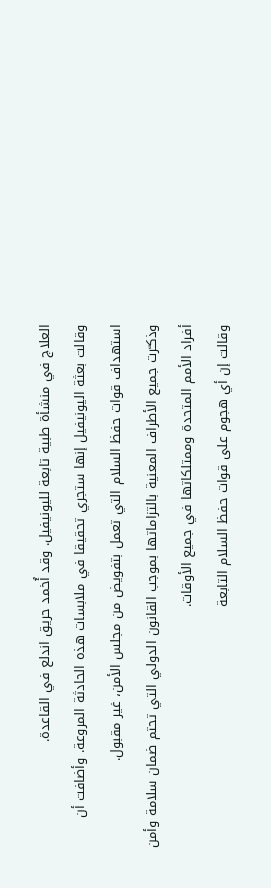العلاج في منشأة طبية تابعة لليونيفيل. وقد أُخمد حريق اندلع في القاعدة.
وقالت بعثة اليونيفيل إنها ستجري تحقيقا في ملابسات هذه الحادثة المروعة. وأضافت أن استهداف قوات حفظ السلام التي تعمل بتفويض من مجلس الأمن، غير مقبول.
وذكـّرت جميع الأطراف المعنية بالتزاماتها بموجب القانون الدولي التي تحتم ضمان سلامة وأمن أفراد الأمم المتحدة وممتلكاتها في جميع الأوقات.
وقالت إن أي هجوم على قوات حفظ السلام التابعة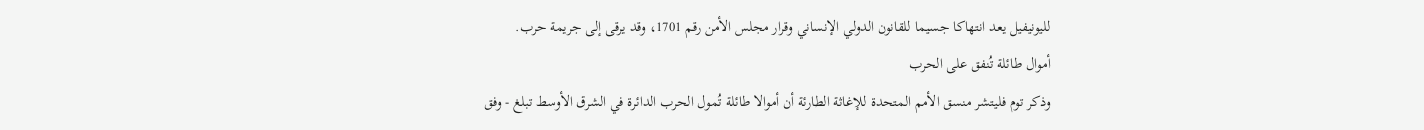لليونيفيل يعد انتهاكا جسيما للقانون الدولي الإنساني وقرار مجلس الأمن رقم 1701، وقد يرقى إلى جريمة حرب.
أموال طائلة تُنفق على الحرب
وذكر توم فليتشر منسق الأمم المتحدة للإغاثة الطارئة أن أموالا طائلة تُمول الحرب الدائرة في الشرق الأوسط تبلغ - وفق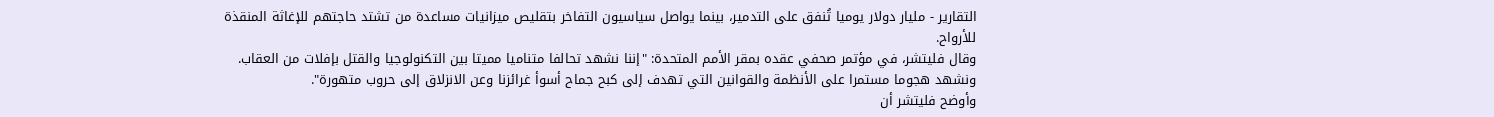التقارير - مليار دولار يوميا تُنفق على التدمير، بينما يواصل سياسيون التفاخر بتقليص ميزانيات مساعدة من تشتد حاجتهم للإغاثة المنقذة للأرواح.
وقال فليتشر، في مؤتمر صحفي عقده بمقر الأمم المتحدة: "إننا نشهد تحالفا متناميا مميتا بين التكنولوجيا والقتل بإفلات من العقاب. ونشهد هجوما مستمرا على الأنظمة والقوانين التي تهدف إلى كبح جماح أسوأ غرائزنا وعن الانزلاق إلى حروب متهورة".
وأوضح فليتشر أن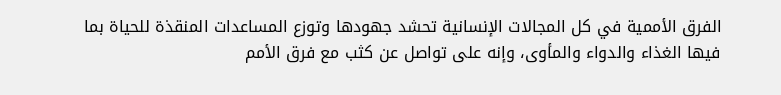الفرق الأممية في كل المجالات الإنسانية تحشد جهودها وتوزع المساعدات المنقذة للحياة بما فيها الغذاء والدواء والمأوى، وإنه على تواصل عن كثب مع فرق الأمم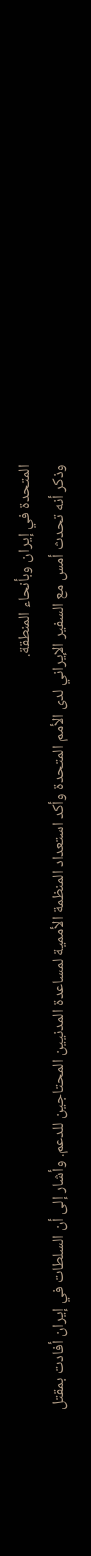المتحدة في إيران وبأنحاء المنطقة.
وذكر أنه تحدث أمس مع السفير الإيراني لدى الأمم المتحدة وأكد استعداد المنظمة الأممية لمساعدة المدنيين المحتاجين للدعم. وأشار إلى أن السلطات في إيران أفادت بمقتل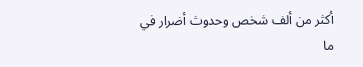أكثر من ألف شخص وحدوث أضرار في ما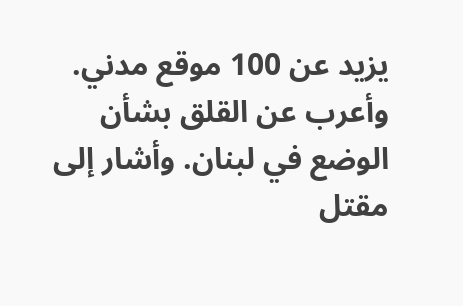يزيد عن 100 موقع مدني.
وأعرب عن القلق بشأن الوضع في لبنان. وأشار إلى مقتل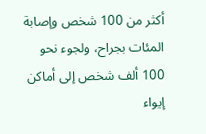أكثر من 100 شخص وإصابة المئات بجراح، ولجوء نحو 100 ألف شخص إلى أماكن إيواء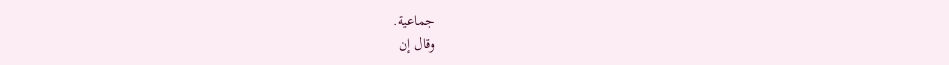جماعية.
وقال إن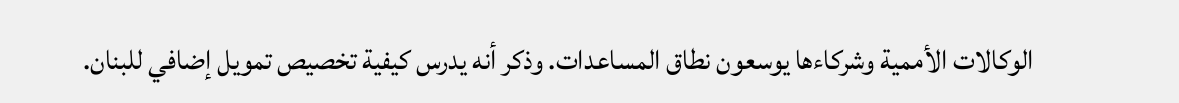الوكالات الأممية وشركاءها يوسعون نطاق المساعدات. وذكر أنه يدرس كيفية تخصيص تمويل إضافي للبنان.